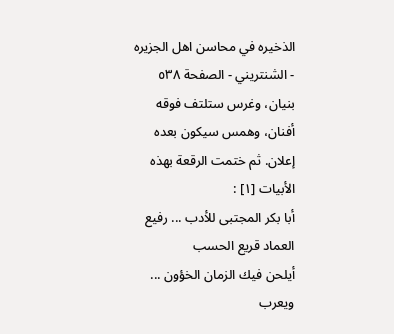الذخيره في محاسن اهل الجزيره - الشنتريني - الصفحة ٥٣٨
بنيان، وغرس ستلتف فوقه أفنان، وهمس سيكون بعده إعلان. ثم ختمت الرقعة بهذه الأبيات [١] :
أبا بكر المجتبى للأدب ... رفيع العماد قريع الحسب
أيلحن فيك الزمان الخؤون ... ويعرب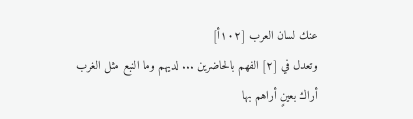عنك لسان العرب [١٠٢أ]
وتعدل في [٢] الفهم بالحاضرين ... لديهم وما النبع مثل الغرب
أراك بعينٍ أراهم بها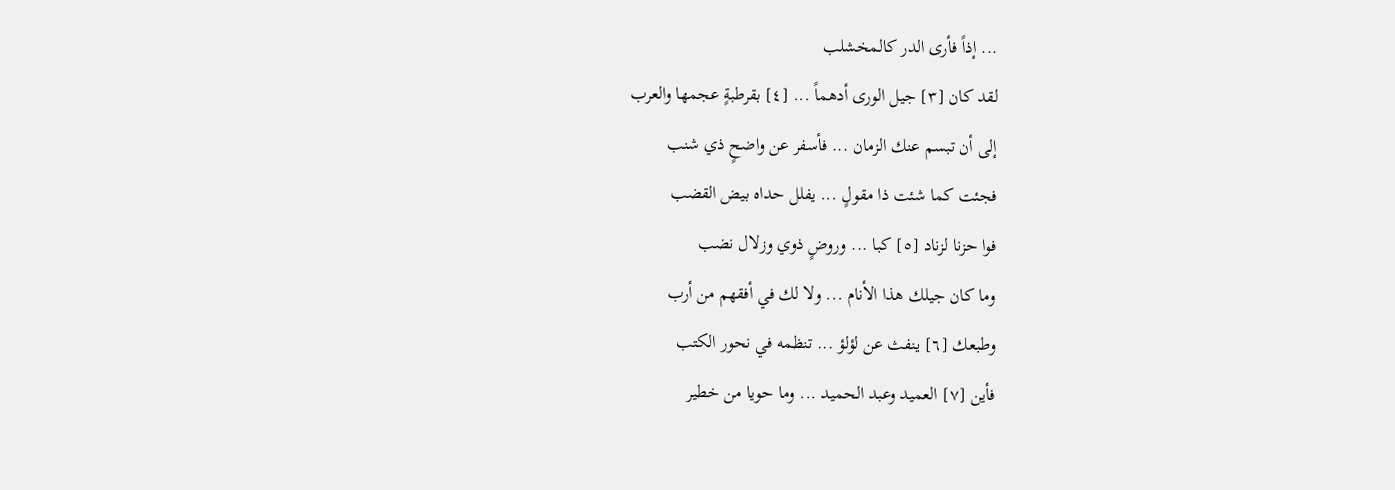... إذاً فأرى الدر كالمخشلب
لقد كان [٣] جيل الورى أدهماً ... [٤] بقرطبةٍ عجمها والعرب
إلى أن تبسم عنك الزمان ... فأسفر عن واضحٍ ذي شنب
فجئت كما شئت ذا مقولٍ ... يفلل حداه بيض القضب
فوا حزنا لزناد [٥] كبا ... وروضٍ ذوي وزلال نضب
وما كان جيلك هذا الأنام ... ولا لك في أفقهم من أرب
وطبعك [٦] ينفث عن لؤلؤ ... تنظمه في نحور الكتب
فأين [٧] العميد وعبد الحميد ... وما حويا من خطير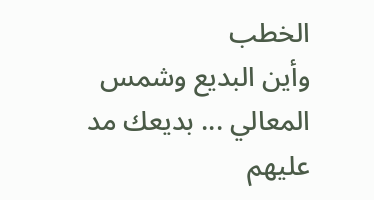الخطب
وأين البديع وشمس المعالي ... بديعك مد عليهم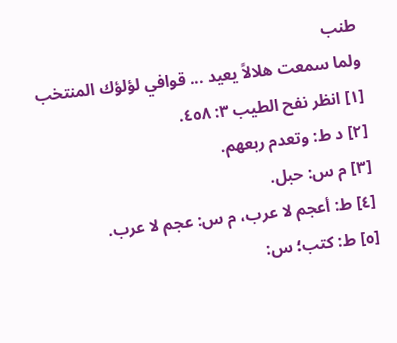طنب
ولما سمعت هلالاً يعيد ... قوافي لؤلؤك المنتخب
[١] انظر نفح الطيب ٣: ٤٥٨.
[٢] د ط: وتعدم ربعهم.
[٣] م س: حبل.
[٤] ط: أعجم لا عرب، م س: عجم لا عرب.
[٥] ط: كتب؛ س: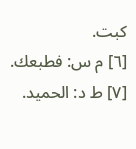كبت.
[٦] م س: فطبعك.
[٧] ط د: الحميد.